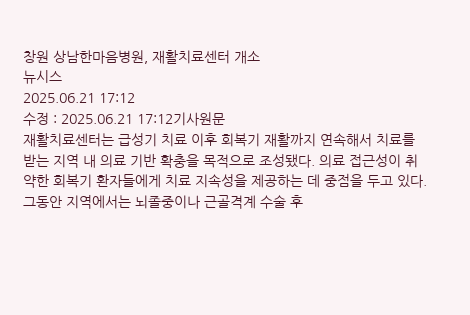창원 상남한마음병원, 재활치료센터 개소
뉴시스
2025.06.21 17:12
수정 : 2025.06.21 17:12기사원문
재활치료센터는 급성기 치료 이후 회복기 재활까지 연속해서 치료를 받는 지역 내 의료 기반 확충을 목적으로 조성됐다. 의료 접근성이 취약한 회복기 환자들에게 치료 지속성을 제공하는 데 중점을 두고 있다.
그동안 지역에서는 뇌졸중이나 근골격계 수술 후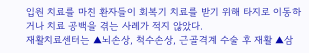입원 치료를 마친 환자들이 회복기 치료를 받기 위해 타지로 이동하거나 치료 공백을 겪는 사례가 적지 않았다.
재활치료센터는 ▲뇌손상, 척수손상, 근골격계 수술 후 재활 ▲삼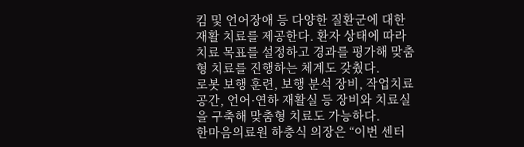킴 및 언어장애 등 다양한 질환군에 대한 재활 치료를 제공한다. 환자 상태에 따라 치료 목표를 설정하고 경과를 평가해 맞춤형 치료를 진행하는 체계도 갖췄다.
로봇 보행 훈련, 보행 분석 장비, 작업치료 공간, 언어·연하 재활실 등 장비와 치료실을 구축해 맞춤형 치료도 가능하다.
한마음의료원 하충식 의장은 “이번 센터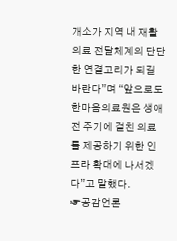개소가 지역 내 재활의료 전달체계의 단단한 연결고리가 되길 바란다”며 “앞으로도 한마음의료원은 생애 전 주기에 걸친 의료를 제공하기 위한 인프라 확대에 나서겠다”고 말했다.
☞공감언론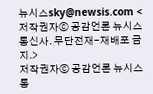뉴시스sky@newsis.com <저작권자ⓒ 공감언론 뉴시스통신사. 무단전재-재배포 금지.>
저작권자ⓒ 공감언론 뉴시스통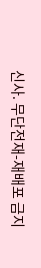신사. 무단전재-재배포 금지